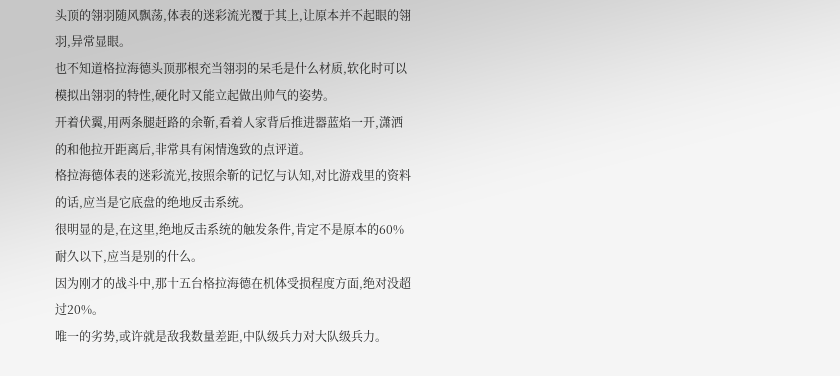头顶的翎羽随风飘荡,体表的迷彩流光覆于其上,让原本并不起眼的翎羽,异常显眼。
也不知道格拉海德头顶那根充当翎羽的呆毛是什么材质,软化时可以模拟出翎羽的特性,硬化时又能立起做出帅气的姿势。
开着伏翼,用两条腿赶路的余靳,看着人家背后推进器蓝焰一开,潇洒的和他拉开距离后,非常具有闲情逸致的点评道。
格拉海德体表的迷彩流光,按照余靳的记忆与认知,对比游戏里的资料的话,应当是它底盘的绝地反击系统。
很明显的是,在这里,绝地反击系统的触发条件,肯定不是原本的60%耐久以下,应当是别的什么。
因为刚才的战斗中,那十五台格拉海德在机体受损程度方面,绝对没超过20%。
唯一的劣势,或许就是敌我数量差距,中队级兵力对大队级兵力。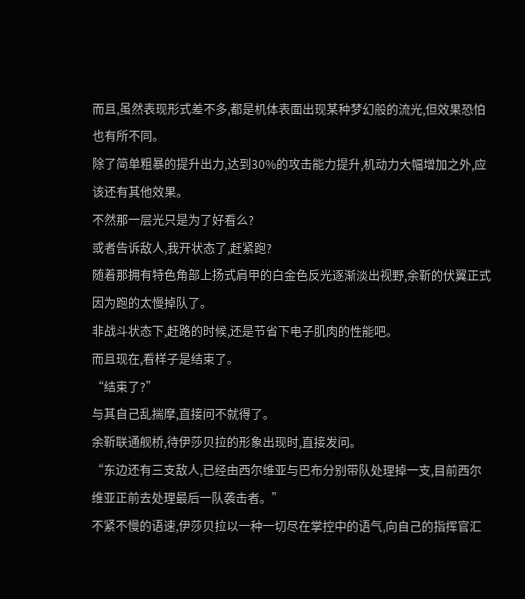而且,虽然表现形式差不多,都是机体表面出现某种梦幻般的流光,但效果恐怕也有所不同。
除了简单粗暴的提升出力,达到30%的攻击能力提升,机动力大幅增加之外,应该还有其他效果。
不然那一层光只是为了好看么?
或者告诉敌人,我开状态了,赶紧跑?
随着那拥有特色角部上扬式肩甲的白金色反光逐渐淡出视野,余靳的伏翼正式因为跑的太慢掉队了。
非战斗状态下,赶路的时候,还是节省下电子肌肉的性能吧。
而且现在,看样子是结束了。
“结束了?”
与其自己乱揣摩,直接问不就得了。
余靳联通舰桥,待伊莎贝拉的形象出现时,直接发问。
“东边还有三支敌人,已经由西尔维亚与巴布分别带队处理掉一支,目前西尔维亚正前去处理最后一队袭击者。”
不紧不慢的语速,伊莎贝拉以一种一切尽在掌控中的语气,向自己的指挥官汇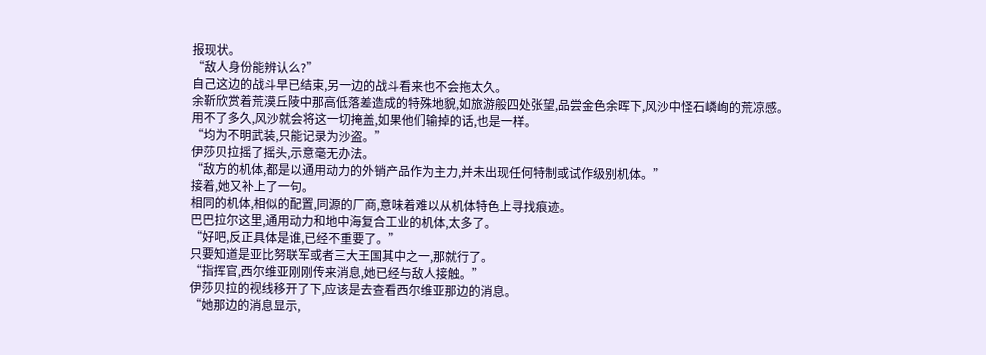报现状。
“敌人身份能辨认么?”
自己这边的战斗早已结束,另一边的战斗看来也不会拖太久。
余靳欣赏着荒漠丘陵中那高低落差造成的特殊地貌,如旅游般四处张望,品尝金色余晖下,风沙中怪石嶙峋的荒凉感。
用不了多久,风沙就会将这一切掩盖,如果他们输掉的话,也是一样。
“均为不明武装,只能记录为沙盗。”
伊莎贝拉摇了摇头,示意毫无办法。
“敌方的机体,都是以通用动力的外销产品作为主力,并未出现任何特制或试作级别机体。”
接着,她又补上了一句。
相同的机体,相似的配置,同源的厂商,意味着难以从机体特色上寻找痕迹。
巴巴拉尔这里,通用动力和地中海复合工业的机体,太多了。
“好吧,反正具体是谁,已经不重要了。”
只要知道是亚比努联军或者三大王国其中之一,那就行了。
“指挥官,西尔维亚刚刚传来消息,她已经与敌人接触。”
伊莎贝拉的视线移开了下,应该是去查看西尔维亚那边的消息。
“她那边的消息显示,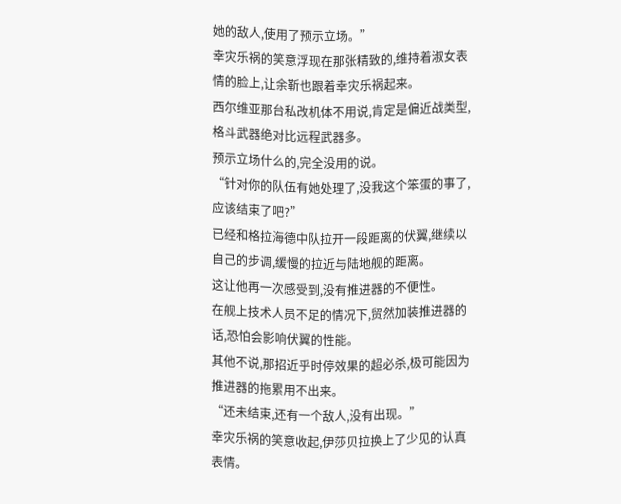她的敌人,使用了预示立场。”
幸灾乐祸的笑意浮现在那张精致的,维持着淑女表情的脸上,让余靳也跟着幸灾乐祸起来。
西尔维亚那台私改机体不用说,肯定是偏近战类型,格斗武器绝对比远程武器多。
预示立场什么的,完全没用的说。
“针对你的队伍有她处理了,没我这个笨蛋的事了,应该结束了吧?”
已经和格拉海德中队拉开一段距离的伏翼,继续以自己的步调,缓慢的拉近与陆地舰的距离。
这让他再一次感受到,没有推进器的不便性。
在舰上技术人员不足的情况下,贸然加装推进器的话,恐怕会影响伏翼的性能。
其他不说,那招近乎时停效果的超必杀,极可能因为推进器的拖累用不出来。
“还未结束,还有一个敌人,没有出现。”
幸灾乐祸的笑意收起,伊莎贝拉换上了少见的认真表情。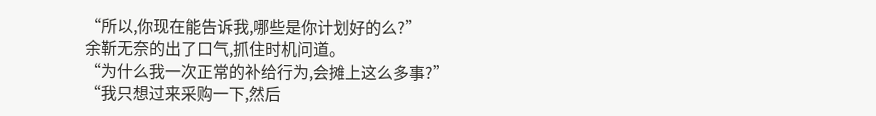“所以,你现在能告诉我,哪些是你计划好的么?”
余靳无奈的出了口气,抓住时机问道。
“为什么我一次正常的补给行为,会摊上这么多事?”
“我只想过来采购一下,然后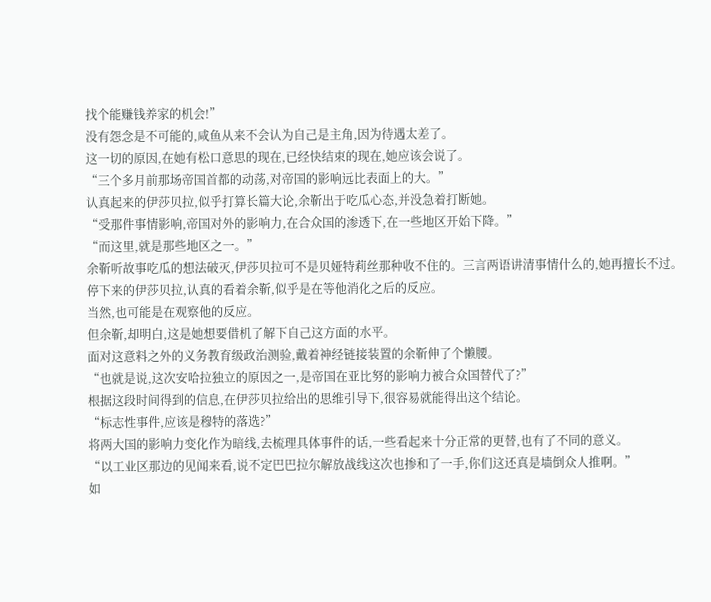找个能赚钱养家的机会!”
没有怨念是不可能的,咸鱼从来不会认为自己是主角,因为待遇太差了。
这一切的原因,在她有松口意思的现在,已经快结束的现在,她应该会说了。
“三个多月前那场帝国首都的动荡,对帝国的影响远比表面上的大。”
认真起来的伊莎贝拉,似乎打算长篇大论,余靳出于吃瓜心态,并没急着打断她。
“受那件事情影响,帝国对外的影响力,在合众国的渗透下,在一些地区开始下降。”
“而这里,就是那些地区之一。”
余靳听故事吃瓜的想法破灭,伊莎贝拉可不是贝娅特莉丝那种收不住的。三言两语讲清事情什么的,她再擅长不过。
停下来的伊莎贝拉,认真的看着余靳,似乎是在等他消化之后的反应。
当然,也可能是在观察他的反应。
但余靳,却明白,这是她想要借机了解下自己这方面的水平。
面对这意料之外的义务教育级政治测验,戴着神经链接装置的余靳伸了个懒腰。
“也就是说,这次安哈拉独立的原因之一,是帝国在亚比努的影响力被合众国替代了?”
根据这段时间得到的信息,在伊莎贝拉给出的思维引导下,很容易就能得出这个结论。
“标志性事件,应该是穆特的落选?”
将两大国的影响力变化作为暗线,去梳理具体事件的话,一些看起来十分正常的更替,也有了不同的意义。
“以工业区那边的见闻来看,说不定巴巴拉尔解放战线这次也掺和了一手,你们这还真是墙倒众人推啊。”
如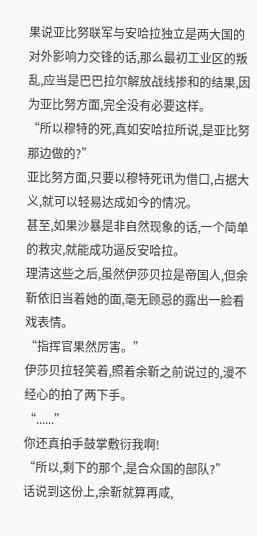果说亚比努联军与安哈拉独立是两大国的对外影响力交锋的话,那么最初工业区的叛乱,应当是巴巴拉尔解放战线掺和的结果,因为亚比努方面,完全没有必要这样。
“所以穆特的死,真如安哈拉所说,是亚比努那边做的?”
亚比努方面,只要以穆特死讯为借口,占据大义,就可以轻易达成如今的情况。
甚至,如果沙暴是非自然现象的话,一个简单的救灾,就能成功逼反安哈拉。
理清这些之后,虽然伊莎贝拉是帝国人,但余靳依旧当着她的面,毫无顾忌的露出一脸看戏表情。
“指挥官果然厉害。”
伊莎贝拉轻笑着,照着余靳之前说过的,漫不经心的拍了两下手。
“......”
你还真拍手鼓掌敷衍我啊!
“所以,剩下的那个,是合众国的部队?”
话说到这份上,余靳就算再咸,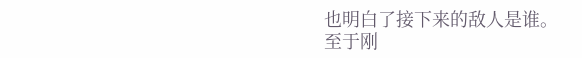也明白了接下来的敌人是谁。
至于刚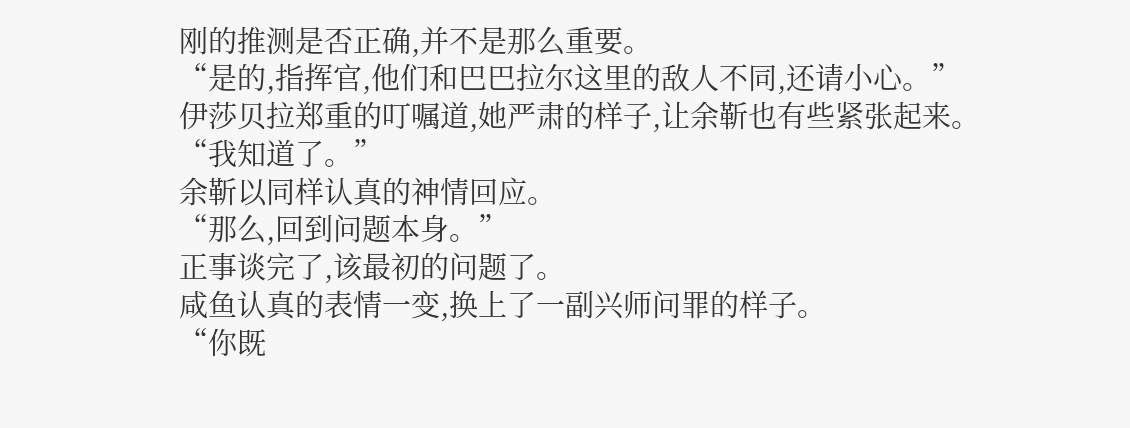刚的推测是否正确,并不是那么重要。
“是的,指挥官,他们和巴巴拉尔这里的敌人不同,还请小心。”
伊莎贝拉郑重的叮嘱道,她严肃的样子,让余靳也有些紧张起来。
“我知道了。”
余靳以同样认真的神情回应。
“那么,回到问题本身。”
正事谈完了,该最初的问题了。
咸鱼认真的表情一变,换上了一副兴师问罪的样子。
“你既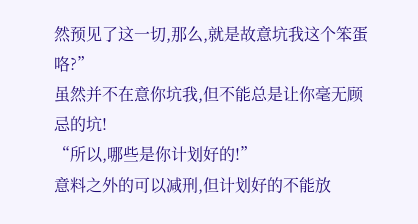然预见了这一切,那么,就是故意坑我这个笨蛋咯?”
虽然并不在意你坑我,但不能总是让你毫无顾忌的坑!
“所以,哪些是你计划好的!”
意料之外的可以减刑,但计划好的不能放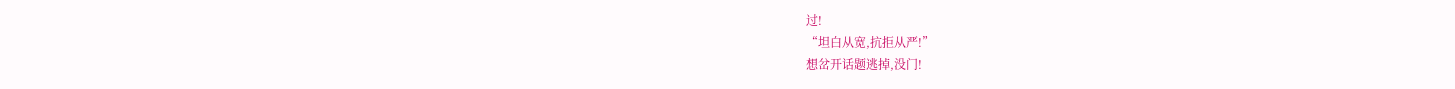过!
“坦白从宽,抗拒从严!”
想岔开话题逃掉,没门!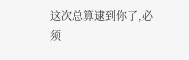这次总算逮到你了,必须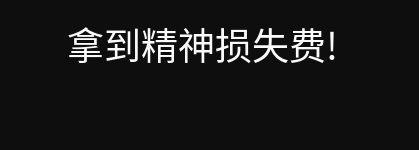拿到精神损失费!